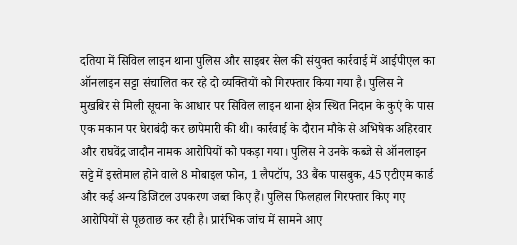दतिया में सिविल लाइन थाना पुलिस और साइबर सेल की संयुक्त कार्रवाई में आईपीएल का ऑनलाइन सट्टा संचालित कर रहे दो व्यक्तियों को गिरफ्तार किया गया है। पुलिस ने मुखबिर से मिली सूचना के आधार पर सिविल लाइन थाना क्षेत्र स्थित निदान के कुएं के पास एक मकान पर घेराबंदी कर छापेमारी की थी। कार्रवाई के दौरान मौके से अभिषेक अहिरवार और राघवेंद्र जादौन नामक आरोपियों को पकड़ा गया। पुलिस ने उनके कब्जे से ऑनलाइन सट्टे में इस्तेमाल होने वाले 8 मोबाइल फोन, 1 लैपटॉप, 33 बैंक पासबुक, 45 एटीएम कार्ड और कई अन्य डिजिटल उपकरण जब्त किए हैं। पुलिस फिलहाल गिरफ्तार किए गए आरोपियों से पूछताछ कर रही है। प्रारंभिक जांच में सामने आए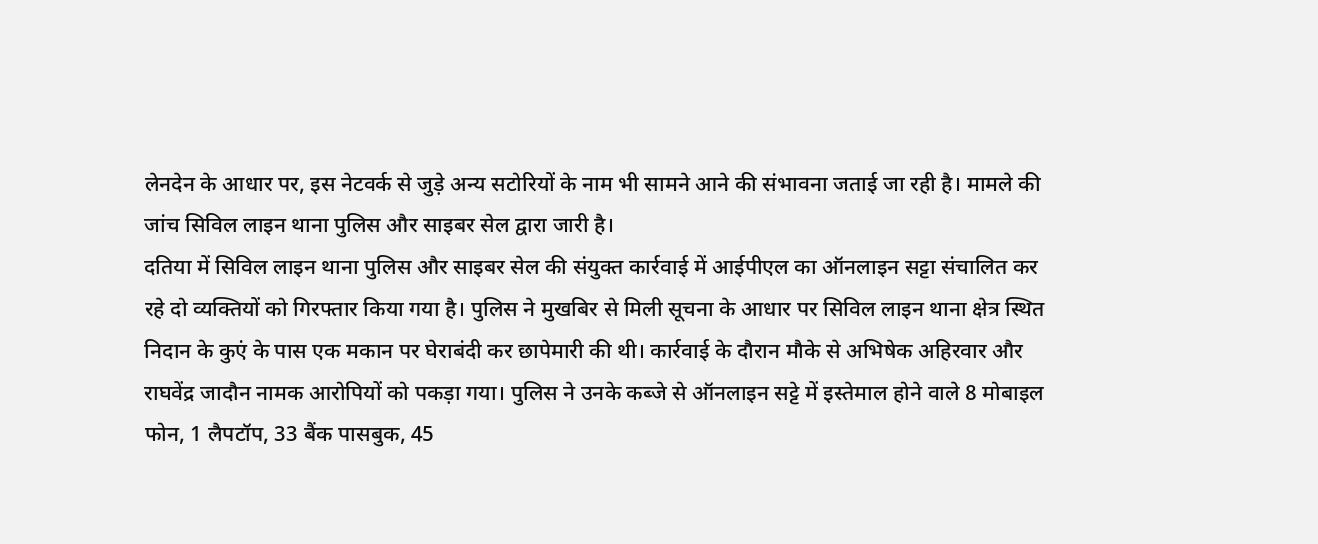लेनदेन के आधार पर, इस नेटवर्क से जुड़े अन्य सटोरियों के नाम भी सामने आने की संभावना जताई जा रही है। मामले की जांच सिविल लाइन थाना पुलिस और साइबर सेल द्वारा जारी है।
दतिया में सिविल लाइन थाना पुलिस और साइबर सेल की संयुक्त कार्रवाई में आईपीएल का ऑनलाइन सट्टा संचालित कर रहे दो व्यक्तियों को गिरफ्तार किया गया है। पुलिस ने मुखबिर से मिली सूचना के आधार पर सिविल लाइन थाना क्षेत्र स्थित निदान के कुएं के पास एक मकान पर घेराबंदी कर छापेमारी की थी। कार्रवाई के दौरान मौके से अभिषेक अहिरवार और राघवेंद्र जादौन नामक आरोपियों को पकड़ा गया। पुलिस ने उनके कब्जे से ऑनलाइन सट्टे में इस्तेमाल होने वाले 8 मोबाइल फोन, 1 लैपटॉप, 33 बैंक पासबुक, 45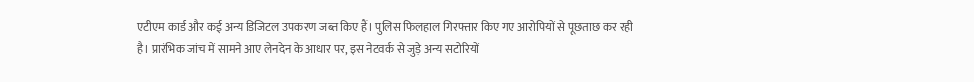एटीएम कार्ड और कई अन्य डिजिटल उपकरण जब्त किए हैं। पुलिस फिलहाल गिरफ्तार किए गए आरोपियों से पूछताछ कर रही है। प्रारंभिक जांच में सामने आए लेनदेन के आधार पर, इस नेटवर्क से जुड़े अन्य सटोरियों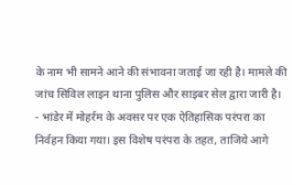के नाम भी सामने आने की संभावना जताई जा रही है। मामले की जांच सिविल लाइन थाना पुलिस और साइबर सेल द्वारा जारी है।
- भांडेर में मोहर्रम के अवसर पर एक ऐतिहासिक परंपरा का निर्वहन किया गया। इस विशेष परंपरा के तहत, ताजिये आगे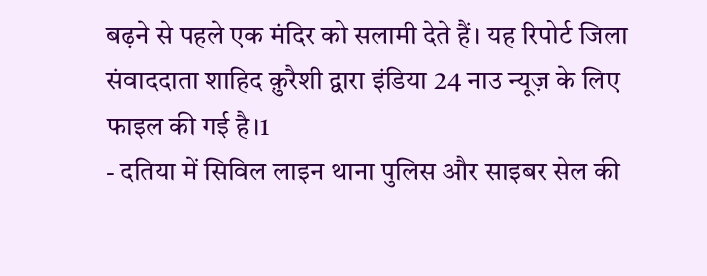बढ़ने से पहले एक मंदिर को सलामी देते हैं। यह रिपोर्ट जिला संवाददाता शाहिद क़ुरैशी द्वारा इंडिया 24 नाउ न्यूज़ के लिए फाइल की गई है।1
- दतिया में सिविल लाइन थाना पुलिस और साइबर सेल की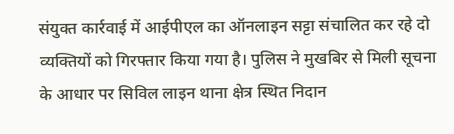संयुक्त कार्रवाई में आईपीएल का ऑनलाइन सट्टा संचालित कर रहे दो व्यक्तियों को गिरफ्तार किया गया है। पुलिस ने मुखबिर से मिली सूचना के आधार पर सिविल लाइन थाना क्षेत्र स्थित निदान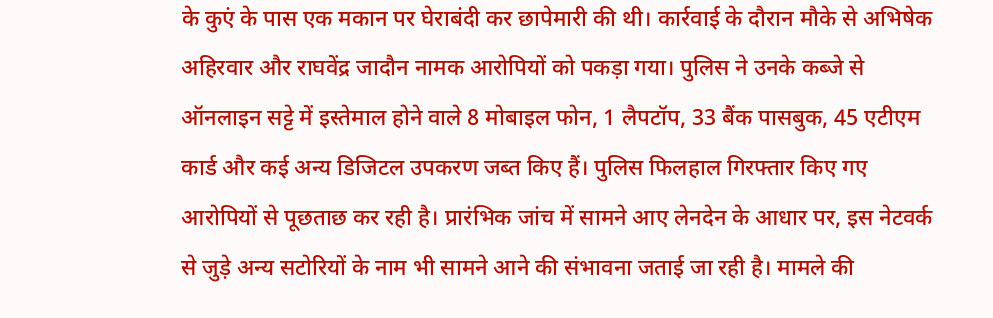के कुएं के पास एक मकान पर घेराबंदी कर छापेमारी की थी। कार्रवाई के दौरान मौके से अभिषेक अहिरवार और राघवेंद्र जादौन नामक आरोपियों को पकड़ा गया। पुलिस ने उनके कब्जे से ऑनलाइन सट्टे में इस्तेमाल होने वाले 8 मोबाइल फोन, 1 लैपटॉप, 33 बैंक पासबुक, 45 एटीएम कार्ड और कई अन्य डिजिटल उपकरण जब्त किए हैं। पुलिस फिलहाल गिरफ्तार किए गए आरोपियों से पूछताछ कर रही है। प्रारंभिक जांच में सामने आए लेनदेन के आधार पर, इस नेटवर्क से जुड़े अन्य सटोरियों के नाम भी सामने आने की संभावना जताई जा रही है। मामले की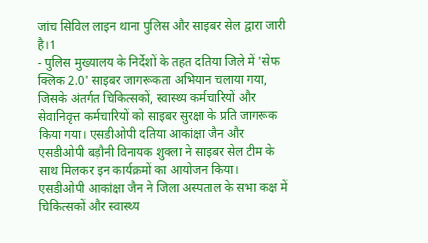जांच सिविल लाइन थाना पुलिस और साइबर सेल द्वारा जारी है।1
- पुलिस मुख्यालय के निर्देशों के तहत दतिया जिले में 'सेफ क्लिक 2.0' साइबर जागरूकता अभियान चलाया गया, जिसके अंतर्गत चिकित्सकों, स्वास्थ्य कर्मचारियों और सेवानिवृत्त कर्मचारियों को साइबर सुरक्षा के प्रति जागरूक किया गया। एसडीओपी दतिया आकांक्षा जैन और एसडीओपी बड़ौनी विनायक शुक्ला ने साइबर सेल टीम के साथ मिलकर इन कार्यक्रमों का आयोजन किया। एसडीओपी आकांक्षा जैन ने जिला अस्पताल के सभा कक्ष में चिकित्सकों और स्वास्थ्य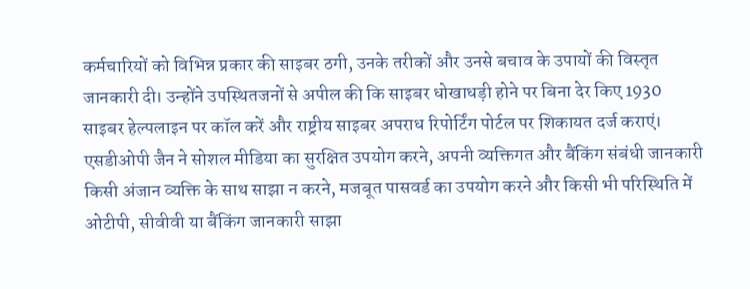कर्मचारियों को विभिन्न प्रकार की साइबर ठगी, उनके तरीकों और उनसे बचाव के उपायों की विस्तृत जानकारी दी। उन्होंने उपस्थितजनों से अपील की कि साइबर धोखाधड़ी होने पर बिना देर किए 1930 साइबर हेल्पलाइन पर कॉल करें और राष्ट्रीय साइबर अपराध रिपोर्टिंग पोर्टल पर शिकायत दर्ज कराएं। एसडीओपी जैन ने सोशल मीडिया का सुरक्षित उपयोग करने, अपनी व्यक्तिगत और बैंकिंग संबंधी जानकारी किसी अंजान व्यक्ति के साथ साझा न करने, मजबूत पासवर्ड का उपयोग करने और किसी भी परिस्थिति में ओटीपी, सीवीवी या बैंकिंग जानकारी साझा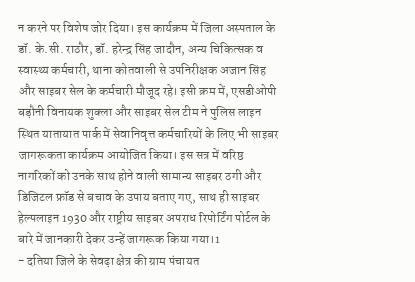न करने पर विशेष जोर दिया। इस कार्यक्रम में जिला अस्पताल के डॉ. के.सी. राठौर, डॉ. हरेन्द्र सिंह जादौन, अन्य चिकित्सक व स्वास्थ्य कर्मचारी, थाना कोतवाली से उपनिरीक्षक अजान सिंह और साइबर सेल के कर्मचारी मौजूद रहे। इसी क्रम में, एसडीओपी बड़ौनी विनायक शुक्ला और साइबर सेल टीम ने पुलिस लाइन स्थित यातायात पार्क में सेवानिवृत्त कर्मचारियों के लिए भी साइबर जागरूकता कार्यक्रम आयोजित किया। इस सत्र में वरिष्ठ नागरिकों को उनके साथ होने वाली सामान्य साइबर ठगी और डिजिटल फ्रॉड से बचाव के उपाय बताए गए, साथ ही साइबर हेल्पलाइन 1930 और राष्ट्रीय साइबर अपराध रिपोर्टिंग पोर्टल के बारे में जानकारी देकर उन्हें जागरूक किया गया।1
- दतिया जिले के सेवढ़ा क्षेत्र की ग्राम पंचायत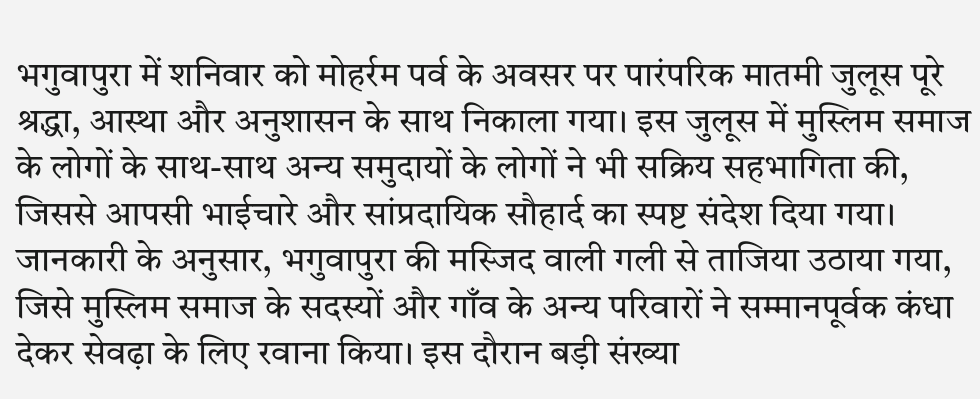भगुवापुरा में शनिवार को मोहर्रम पर्व के अवसर पर पारंपरिक मातमी जुलूस पूरे श्रद्धा, आस्था और अनुशासन के साथ निकाला गया। इस जुलूस में मुस्लिम समाज के लोगों के साथ-साथ अन्य समुदायों के लोगों ने भी सक्रिय सहभागिता की, जिससे आपसी भाईचारे और सांप्रदायिक सौहार्द का स्पष्ट संदेश दिया गया। जानकारी के अनुसार, भगुवापुरा की मस्जिद वाली गली से ताजिया उठाया गया, जिसे मुस्लिम समाज के सदस्यों और गाँव के अन्य परिवारों ने सम्मानपूर्वक कंधा देकर सेवढ़ा के लिए रवाना किया। इस दौरान बड़ी संख्या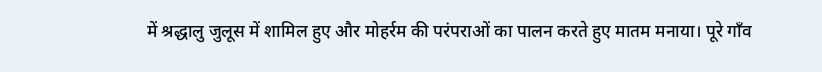में श्रद्धालु जुलूस में शामिल हुए और मोहर्रम की परंपराओं का पालन करते हुए मातम मनाया। पूरे गाँव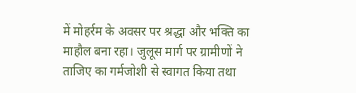में मोहर्रम के अवसर पर श्रद्धा और भक्ति का माहौल बना रहा। जुलूस मार्ग पर ग्रामीणों ने ताजिए का गर्मजोशी से स्वागत किया तथा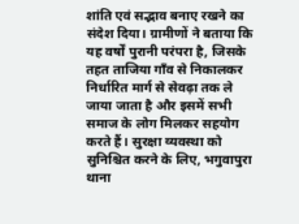शांति एवं सद्भाव बनाए रखने का संदेश दिया। ग्रामीणों ने बताया कि यह वर्षों पुरानी परंपरा है, जिसके तहत ताजिया गाँव से निकालकर निर्धारित मार्ग से सेवढ़ा तक ले जाया जाता है और इसमें सभी समाज के लोग मिलकर सहयोग करते हैं। सुरक्षा व्यवस्था को सुनिश्चित करने के लिए, भगुवापुरा थाना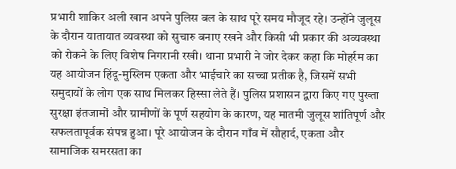प्रभारी शाकिर अली खान अपने पुलिस बल के साथ पूरे समय मौजूद रहे। उन्होंने जुलूस के दौरान यातायात व्यवस्था को सुचारु बनाए रखने और किसी भी प्रकार की अव्यवस्था को रोकने के लिए विशेष निगरानी रखी। थाना प्रभारी ने जोर देकर कहा कि मोहर्रम का यह आयोजन हिंदू-मुस्लिम एकता और भाईचारे का सच्चा प्रतीक है, जिसमें सभी समुदायों के लोग एक साथ मिलकर हिस्सा लेते हैं। पुलिस प्रशासन द्वारा किए गए पुख्ता सुरक्षा इंतजामों और ग्रामीणों के पूर्ण सहयोग के कारण, यह मातमी जुलूस शांतिपूर्ण और सफलतापूर्वक संपन्न हुआ। पूरे आयोजन के दौरान गाँव में सौहार्द, एकता और सामाजिक समरसता का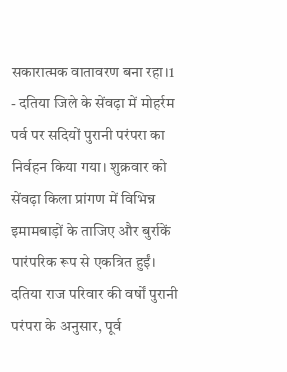सकारात्मक वातावरण बना रहा।1
- दतिया जिले के सेंवढ़ा में मोहर्रम पर्व पर सदियों पुरानी परंपरा का निर्वहन किया गया। शुक्रवार को सेंवढ़ा किला प्रांगण में विभिन्न इमामबाड़ों के ताजिए और बुर्राकें पारंपरिक रूप से एकत्रित हुईं। दतिया राज परिवार की वर्षों पुरानी परंपरा के अनुसार, पूर्व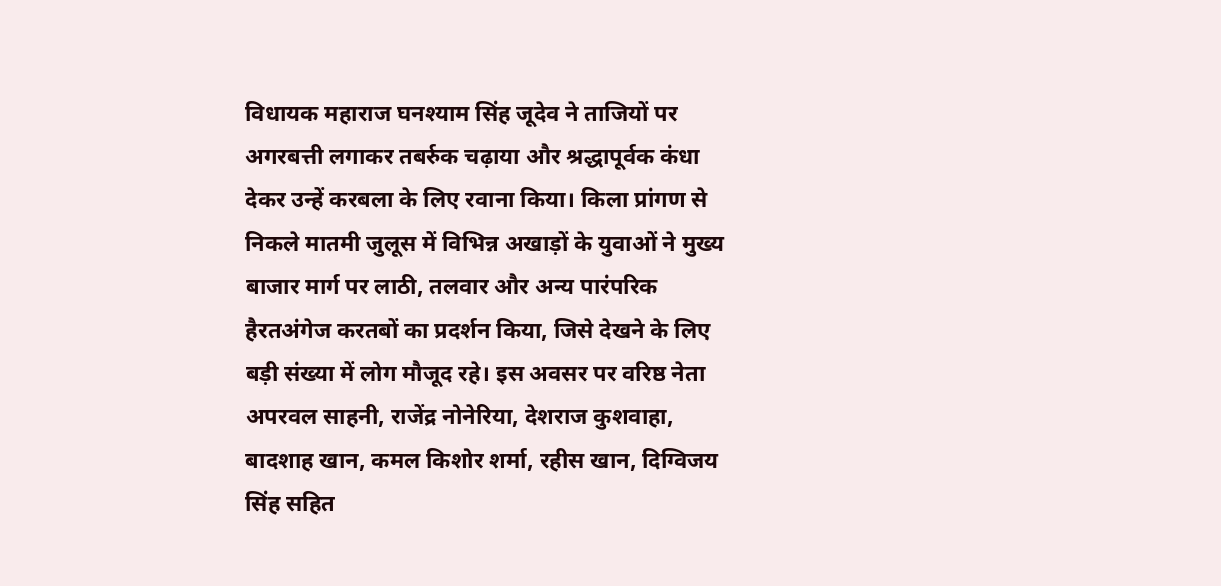विधायक महाराज घनश्याम सिंह जूदेव ने ताजियों पर अगरबत्ती लगाकर तबर्रुक चढ़ाया और श्रद्धापूर्वक कंधा देकर उन्हें करबला के लिए रवाना किया। किला प्रांगण से निकले मातमी जुलूस में विभिन्न अखाड़ों के युवाओं ने मुख्य बाजार मार्ग पर लाठी, तलवार और अन्य पारंपरिक हैरतअंगेज करतबों का प्रदर्शन किया, जिसे देखने के लिए बड़ी संख्या में लोग मौजूद रहे। इस अवसर पर वरिष्ठ नेता अपरवल साहनी, राजेंद्र नोनेरिया, देशराज कुशवाहा, बादशाह खान, कमल किशोर शर्मा, रहीस खान, दिग्विजय सिंह सहित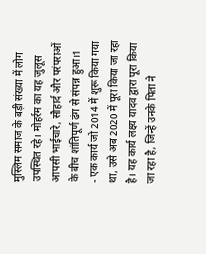मुस्लिम समाज के बड़ी संख्या में लोग उपस्थित रहे। मोहर्रम का यह जुलूस आपसी भाईचारे, सौहार्द और परंपराओं के बीच शांतिपूर्ण ढंग से संपन्न हुआ।1
- एक कार्य जो 2014 में शुरू किया गया था, उसे अब 2020 में पूरा किया जा रहा है। यह कार्य लक्ष्य यादव द्वारा पूरा किया जा रहा है, जिन्हें उनके पिता ने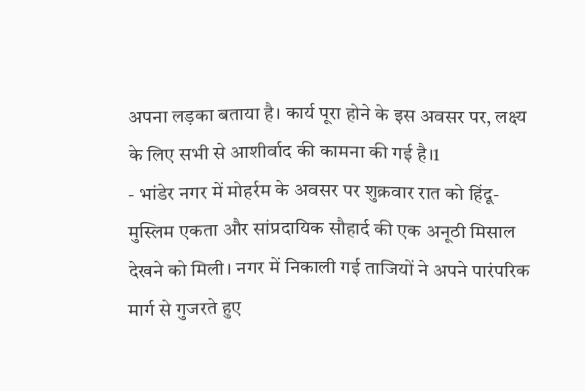अपना लड़का बताया है। कार्य पूरा होने के इस अवसर पर, लक्ष्य के लिए सभी से आशीर्वाद की कामना की गई है।1
- भांडेर नगर में मोहर्रम के अवसर पर शुक्रवार रात को हिंदू-मुस्लिम एकता और सांप्रदायिक सौहार्द की एक अनूठी मिसाल देखने को मिली। नगर में निकाली गई ताजियों ने अपने पारंपरिक मार्ग से गुजरते हुए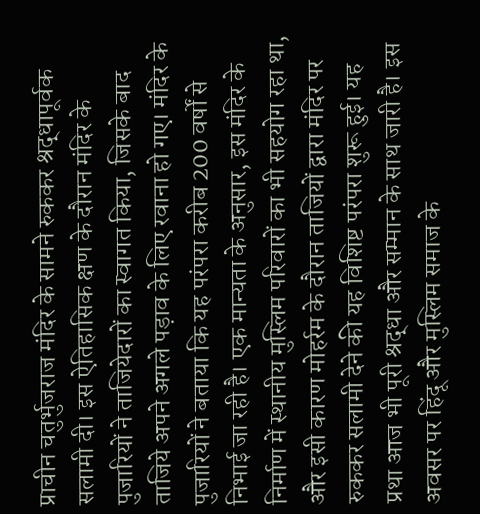प्राचीन चतुर्भुजराज मंदिर के सामने रुककर श्रद्धापूर्वक सलामी दी। इस ऐतिहासिक क्षण के दौरान मंदिर के पुजारियों ने ताजियेदारों का स्वागत किया, जिसके बाद ताजिये अपने अगले पड़ाव के लिए रवाना हो गए। मंदिर के पुजारियों ने बताया कि यह परंपरा करीब 200 वर्षों से निभाई जा रही है। एक मान्यता के अनुसार, इस मंदिर के निर्माण में स्थानीय मुस्लिम परिवारों का भी सहयोग रहा था, और इसी कारण मोहर्रम के दौरान ताजियों द्वारा मंदिर पर रुककर सलामी देने की यह विशिष्ट परंपरा शुरू हुई। यह प्रथा आज भी पूरी श्रद्धा और सम्मान के साथ जारी है। इस अवसर पर हिंदू और मुस्लिम समाज के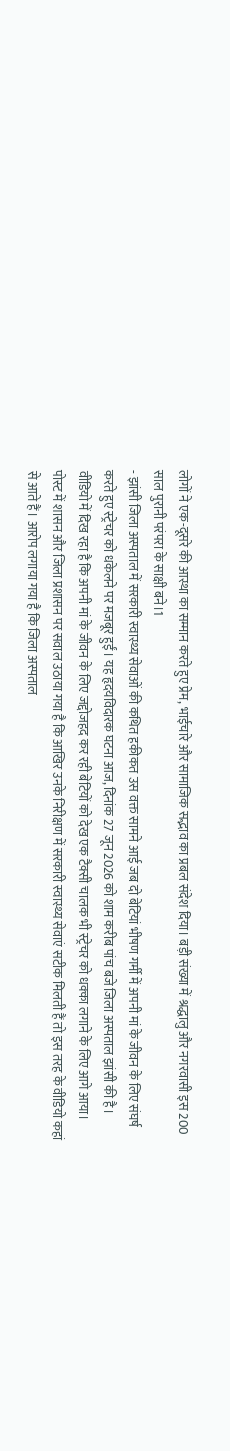लोगों ने एक-दूसरे की आस्था का सम्मान करते हुए प्रेम, भाईचारे और सामाजिक सद्भाव का प्रबल संदेश दिया। बड़ी संख्या में श्रद्धालु और नगरवासी इस 200 साल पुरानी परंपरा के साक्षी बने।1
- झांसी जिला अस्पताल में सरकारी स्वास्थ्य सेवाओं की कथित हकीकत उस वक्त सामने आई जब दो बेटियां भीषण गर्मी में अपनी मां के जीवन के लिए संघर्ष करते हुए स्ट्रेचर को धकेलने पर मजबूर हुईं। यह हृदयविदारक घटना आज, दिनांक 27 जून 2026 को शाम करीब पांच बजे जिला अस्पताल झांसी की है। वीडियो में दिख रहा है कि अपनी मां के जीवन के लिए जद्दोजहद कर रही बेटियों को देख एक टैक्सी चालक भी स्ट्रेचर को धक्का लगाने के लिए आगे आया। पोस्ट में शासन और जिला प्रशासन पर सवाल उठाया गया है कि आखिर उनके निरीक्षण में सरकारी स्वास्थ्य सेवाएं सटीक मिलती हैं तो इस तरह के वीडियो कहां से आते हैं। आरोप लगाया गया है कि जिला अस्पताल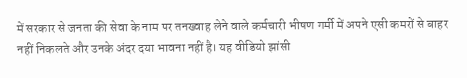में सरकार से जनता की सेवा के नाम पर तनख्वाह लेने वाले कर्मचारी भीषण गर्मी में अपने एसी कमरों से बाहर नहीं निकलते और उनके अंदर दया भावना नहीं है। यह वीडियो झांसी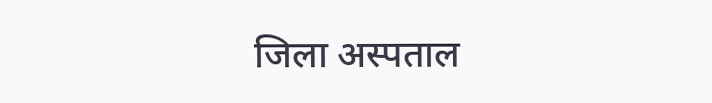जिला अस्पताल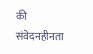की संवेदनहीनता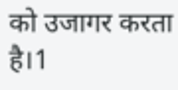को उजागर करता है।1